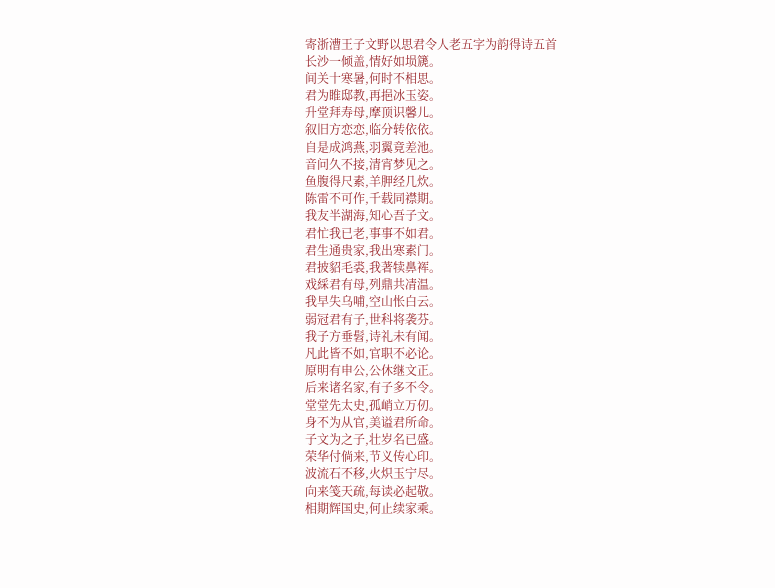寄浙漕王子文野以思君令人老五字为韵得诗五首
长沙一倾盖,情好如埙篪。
间关十寒暑,何时不相思。
君为睢邸教,再挹冰玉姿。
升堂拜寿母,摩顶识馨儿。
叙旧方恋恋,临分转依依。
自是成鸿燕,羽翼竟差池。
音问久不接,清宵梦见之。
鱼腹得尺素,羊胛经几炊。
陈雷不可作,千载同襟期。
我友半湖海,知心吾子文。
君忙我已老,事事不如君。
君生通贵家,我出寒素门。
君披貂毛裘,我著犊鼻裈。
戏綵君有母,列鼎共凊温。
我早失乌哺,空山怅白云。
弱冠君有子,世科将袭芬。
我子方垂髫,诗礼未有闻。
凡此皆不如,官职不必论。
原明有申公,公休继文正。
后来诸名家,有子多不令。
堂堂先太史,孤峭立万仞。
身不为从官,美谥君所命。
子文为之子,壮岁名已盛。
荣华付倘来,节义传心印。
波流石不移,火炽玉宁尽。
向来笺天疏,每读必起敬。
相期辉国史,何止续家乘。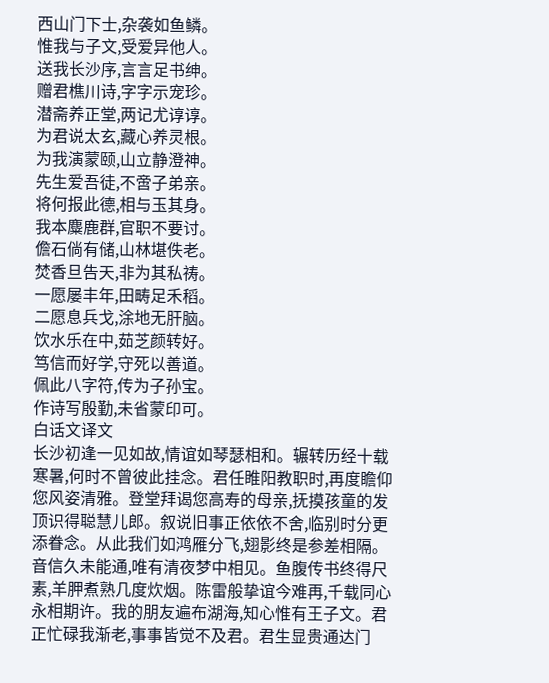西山门下士,杂袭如鱼鳞。
惟我与子文,受爱异他人。
送我长沙序,言言足书绅。
赠君樵川诗,字字示宠珍。
潜斋养正堂,两记尤谆谆。
为君说太玄,藏心养灵根。
为我演蒙颐,山立静澄神。
先生爱吾徒,不啻子弟亲。
将何报此德,相与玉其身。
我本麋鹿群,官职不要讨。
儋石倘有储,山林堪佚老。
焚香旦告天,非为其私祷。
一愿屡丰年,田畴足禾稻。
二愿息兵戈,涂地无肝脑。
饮水乐在中,茹芝颜转好。
笃信而好学,守死以善道。
佩此八字符,传为子孙宝。
作诗写殷勤,未省蒙印可。
白话文译文
长沙初逢一见如故,情谊如琴瑟相和。辗转历经十载寒暑,何时不曾彼此挂念。君任睢阳教职时,再度瞻仰您风姿清雅。登堂拜谒您高寿的母亲,抚摸孩童的发顶识得聪慧儿郎。叙说旧事正依依不舍,临别时分更添眷念。从此我们如鸿雁分飞,翅影终是参差相隔。音信久未能通,唯有清夜梦中相见。鱼腹传书终得尺素,羊胛煮熟几度炊烟。陈雷般挚谊今难再,千载同心永相期许。我的朋友遍布湖海,知心惟有王子文。君正忙碌我渐老,事事皆觉不及君。君生显贵通达门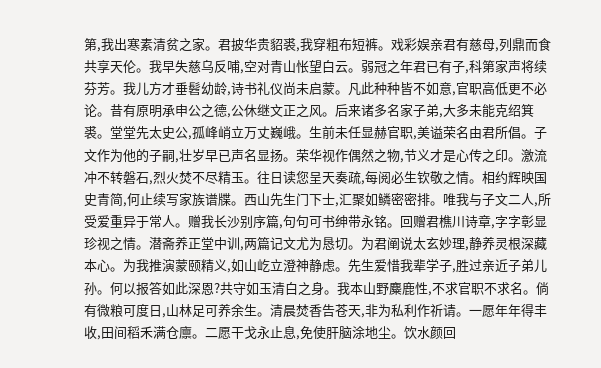第,我出寒素清贫之家。君披华贵貂裘,我穿粗布短裤。戏彩娱亲君有慈母,列鼎而食共享天伦。我早失慈乌反哺,空对青山怅望白云。弱冠之年君已有子,科第家声将续芬芳。我儿方才垂髫幼龄,诗书礼仪尚未启蒙。凡此种种皆不如意,官职高低更不必论。昔有原明承申公之德,公休继文正之风。后来诸多名家子弟,大多未能克绍箕裘。堂堂先太史公,孤峰峭立万丈巍峨。生前未任显赫官职,美谥荣名由君所倡。子文作为他的子嗣,壮岁早已声名显扬。荣华视作偶然之物,节义才是心传之印。激流冲不转磐石,烈火焚不尽精玉。往日读您呈天奏疏,每阅必生钦敬之情。相约辉映国史青简,何止续写家族谱牒。西山先生门下士,汇聚如鳞密密排。唯我与子文二人,所受爱重异于常人。赠我长沙别序篇,句句可书绅带永铭。回赠君樵川诗章,字字彰显珍视之情。潜斋养正堂中训,两篇记文尤为恳切。为君阐说太玄妙理,静养灵根深藏本心。为我推演蒙颐精义,如山屹立澄神静虑。先生爱惜我辈学子,胜过亲近子弟儿孙。何以报答如此深恩?共守如玉清白之身。我本山野麋鹿性,不求官职不求名。倘有微粮可度日,山林足可养余生。清晨焚香告苍天,非为私利作祈请。一愿年年得丰收,田间稻禾满仓廪。二愿干戈永止息,免使肝脑涂地尘。饮水颜回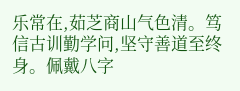乐常在,茹芝商山气色清。笃信古训勤学问,坚守善道至终身。佩戴八字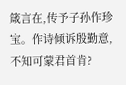箴言在,传予子孙作珍宝。作诗倾诉殷勤意,不知可蒙君首肯?